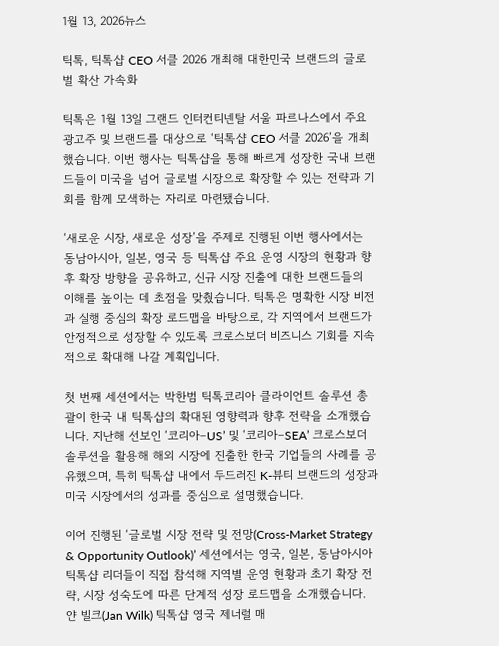1월 13, 2026뉴스

틱톡, 틱톡샵 CEO 서클 2026 개최해 대한민국 브랜드의 글로벌 확산 가속화

틱톡은 1월 13일 그랜드 인터컨티넨탈 서울 파르나스에서 주요 광고주 및 브랜드를 대상으로 ‘틱톡샵 CEO 서클 2026’을 개최했습니다. 이번 행사는 틱톡샵을 통해 빠르게 성장한 국내 브랜드들이 미국을 넘어 글로벌 시장으로 확장할 수 있는 전략과 기회를 함께 모색하는 자리로 마련됐습니다.

‘새로운 시장, 새로운 성장’을 주제로 진행된 이번 행사에서는 동남아시아, 일본, 영국 등 틱톡샵 주요 운영 시장의 현황과 향후 확장 방향을 공유하고, 신규 시장 진출에 대한 브랜드들의 이해를 높이는 데 초점을 맞췄습니다. 틱톡은 명확한 시장 비전과 실행 중심의 확장 로드맵을 바탕으로, 각 지역에서 브랜드가 안정적으로 성장할 수 있도록 크로스보더 비즈니스 기회를 지속적으로 확대해 나갈 계획입니다.

첫 번째 세션에서는 박한범 틱톡코리아 클라이언트 솔루션 총괄이 한국 내 틱톡샵의 확대된 영향력과 향후 전략을 소개했습니다. 지난해 선보인 ‘코리아–US’ 및 ‘코리아–SEA’ 크로스보더 솔루션을 활용해 해외 시장에 진출한 한국 기업들의 사례를 공유했으며, 특히 틱톡샵 내에서 두드러진 K-뷰티 브랜드의 성장과 미국 시장에서의 성과를 중심으로 설명했습니다.

이어 진행된 ‘글로벌 시장 전략 및 전망(Cross-Market Strategy & Opportunity Outlook)’ 세션에서는 영국, 일본, 동남아시아 틱톡샵 리더들이 직접 참석해 지역별 운영 현황과 초기 확장 전략, 시장 성숙도에 따른 단계적 성장 로드맵을 소개했습니다. 얀 빌크(Jan Wilk) 틱톡샵 영국 제너럴 매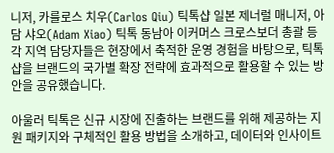니저, 카를로스 치우(Carlos Qiu) 틱톡샵 일본 제너럴 매니저, 아담 샤오(Adam Xiao) 틱톡 동남아 이커머스 크로스보더 총괄 등 각 지역 담당자들은 현장에서 축적한 운영 경험을 바탕으로, 틱톡샵을 브랜드의 국가별 확장 전략에 효과적으로 활용할 수 있는 방안을 공유했습니다.

아울러 틱톡은 신규 시장에 진출하는 브랜드를 위해 제공하는 지원 패키지와 구체적인 활용 방법을 소개하고, 데이터와 인사이트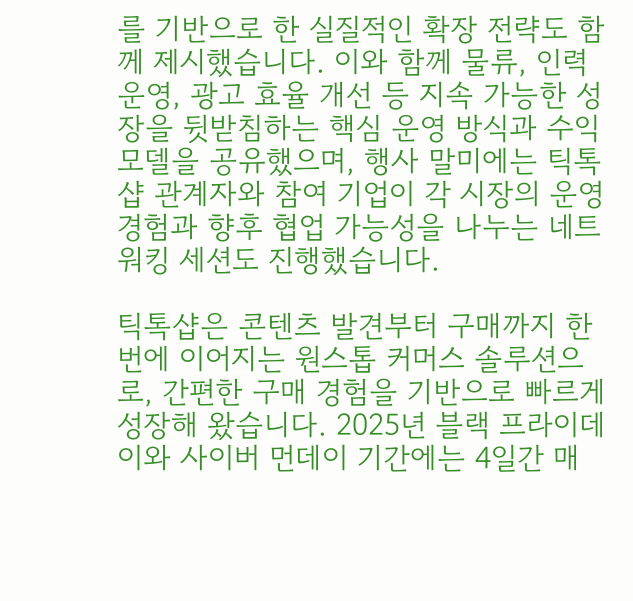를 기반으로 한 실질적인 확장 전략도 함께 제시했습니다. 이와 함께 물류, 인력 운영, 광고 효율 개선 등 지속 가능한 성장을 뒷받침하는 핵심 운영 방식과 수익 모델을 공유했으며, 행사 말미에는 틱톡샵 관계자와 참여 기업이 각 시장의 운영 경험과 향후 협업 가능성을 나누는 네트워킹 세션도 진행했습니다.

틱톡샵은 콘텐츠 발견부터 구매까지 한 번에 이어지는 원스톱 커머스 솔루션으로, 간편한 구매 경험을 기반으로 빠르게 성장해 왔습니다. 2025년 블랙 프라이데이와 사이버 먼데이 기간에는 4일간 매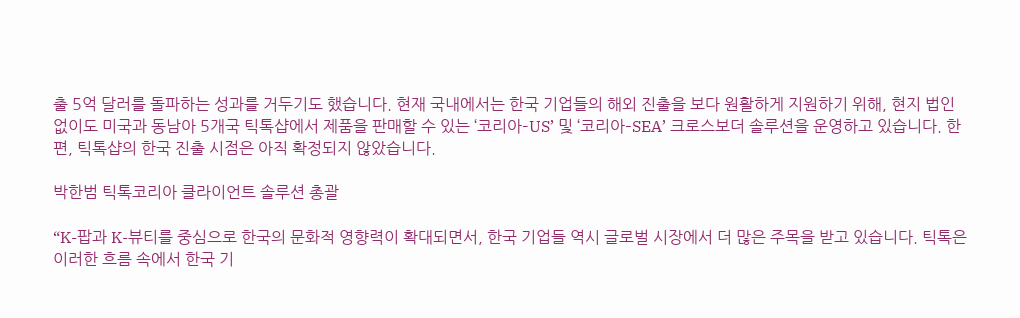출 5억 달러를 돌파하는 성과를 거두기도 했습니다. 현재 국내에서는 한국 기업들의 해외 진출을 보다 원활하게 지원하기 위해, 현지 법인 없이도 미국과 동남아 5개국 틱톡샵에서 제품을 판매할 수 있는 ‘코리아–US’ 및 ‘코리아–SEA’ 크로스보더 솔루션을 운영하고 있습니다. 한편, 틱톡샵의 한국 진출 시점은 아직 확정되지 않았습니다.

박한범 틱톡코리아 클라이언트 솔루션 총괄

“K-팝과 K-뷰티를 중심으로 한국의 문화적 영향력이 확대되면서, 한국 기업들 역시 글로벌 시장에서 더 많은 주목을 받고 있습니다. 틱톡은 이러한 흐름 속에서 한국 기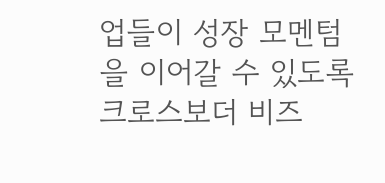업들이 성장 모멘텀을 이어갈 수 있도록 크로스보더 비즈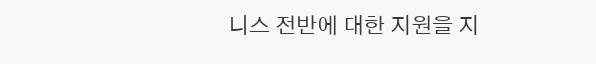니스 전반에 대한 지원을 지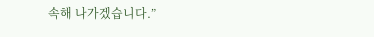속해 나가겠습니다.”